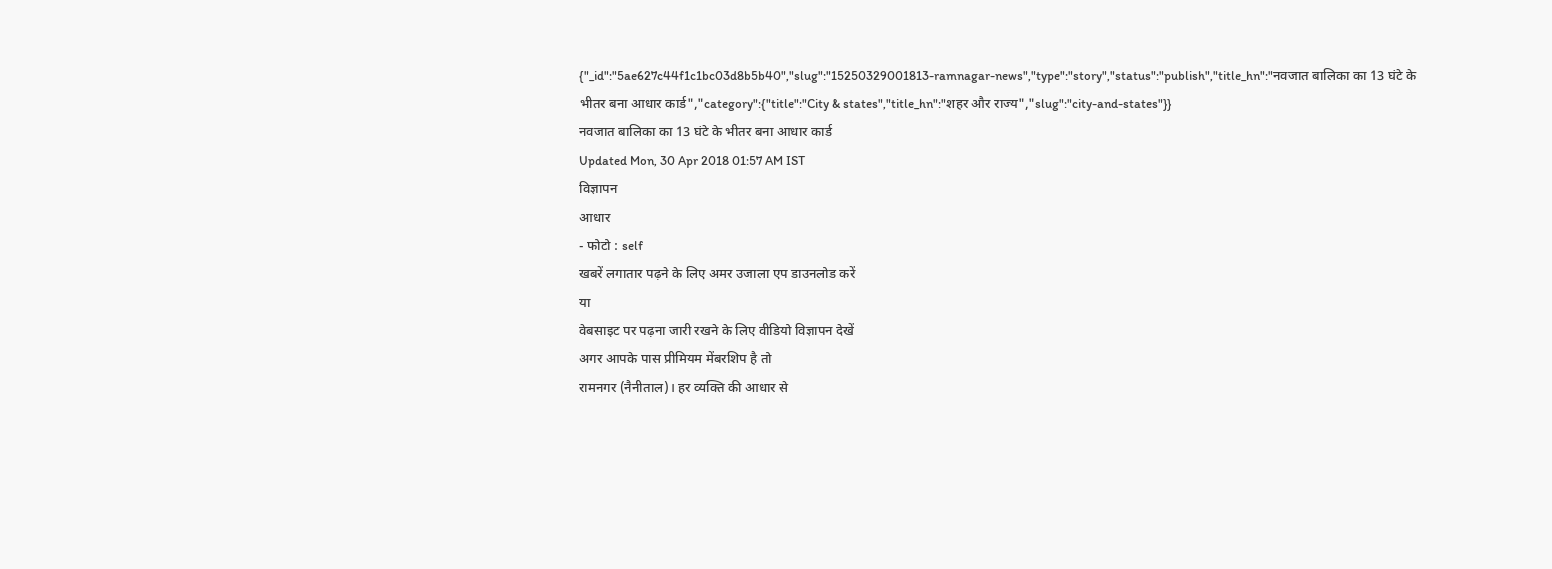{"_id":"5ae627c44f1c1bc03d8b5b40","slug":"15250329001813-ramnagar-news","type":"story","status":"publish","title_hn":"नवजात बालिका का 13 घंटे के भीतर बना आधार कार्ड","category":{"title":"City & states","title_hn":"शहर और राज्य","slug":"city-and-states"}}
नवजात बालिका का 13 घंटे के भीतर बना आधार कार्ड
Updated Mon, 30 Apr 2018 01:57 AM IST
विज्ञापन
आधार
- फोटो : self
खबरें लगातार पढ़ने के लिए अमर उजाला एप डाउनलोड करें
या
वेबसाइट पर पढ़ना जारी रखने के लिए वीडियो विज्ञापन देखें
अगर आपके पास प्रीमियम मेंबरशिप है तो
रामनगर (नैनीताल)। हर व्यक्ति की आधार से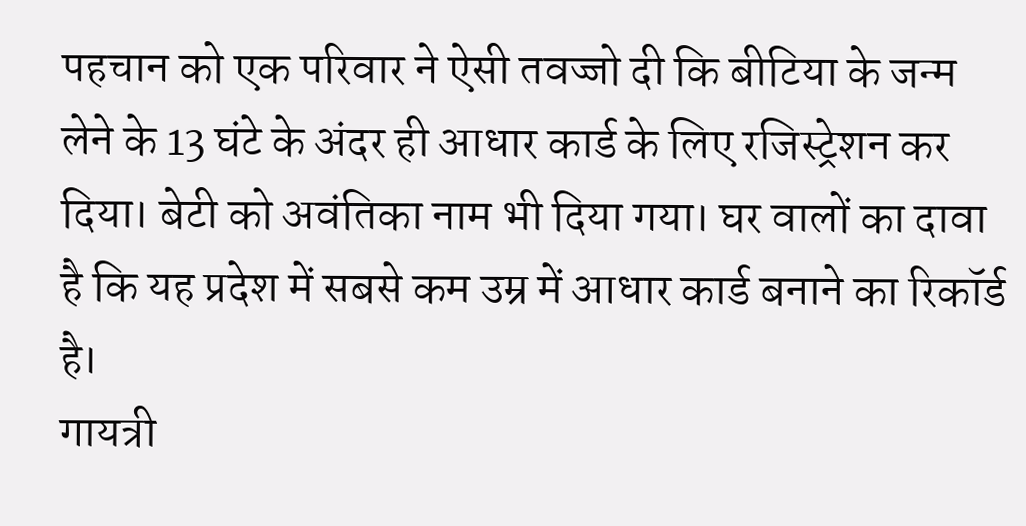पहचान को एक परिवार ने ऐसी तवज्जो दी कि बीटिया के जन्म लेने के 13 घंटे के अंदर ही आधार कार्ड के लिए रजिस्ट्रेशन कर दिया। बेटी को अवंतिका नाम भी दिया गया। घर वालों का दावा है कि यह प्रदेश में सबसे कम उम्र में आधार कार्ड बनाने का रिकॉर्ड है।
गायत्री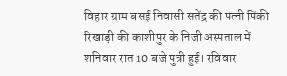विहार ग्राम बसई निवासी सतेंद्र की पत्नी पिंकी रिखाड़ी की काशीपुर के निजी अस्पताल में शनिवार रात 10 बजे पुत्री हुई। रविवार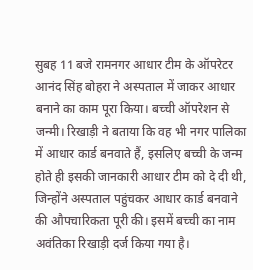सुबह 11 बजे रामनगर आधार टीम के ऑपरेटर आनंद सिंह बोहरा ने अस्पताल में जाकर आधार बनाने का काम पूरा किया। बच्ची ऑपरेशन से जन्मी। रिखाड़ी ने बताया कि वह भी नगर पालिका में आधार कार्ड बनवाते हैं, इसलिए बच्ची के जन्म होते ही इसकी जानकारी आधार टीम को दे दी थी, जिन्होंने अस्पताल पहुंचकर आधार कार्ड बनवाने की औपचारिकता पूरी की। इसमें बच्ची का नाम अवंतिका रिखाड़ी दर्ज किया गया है।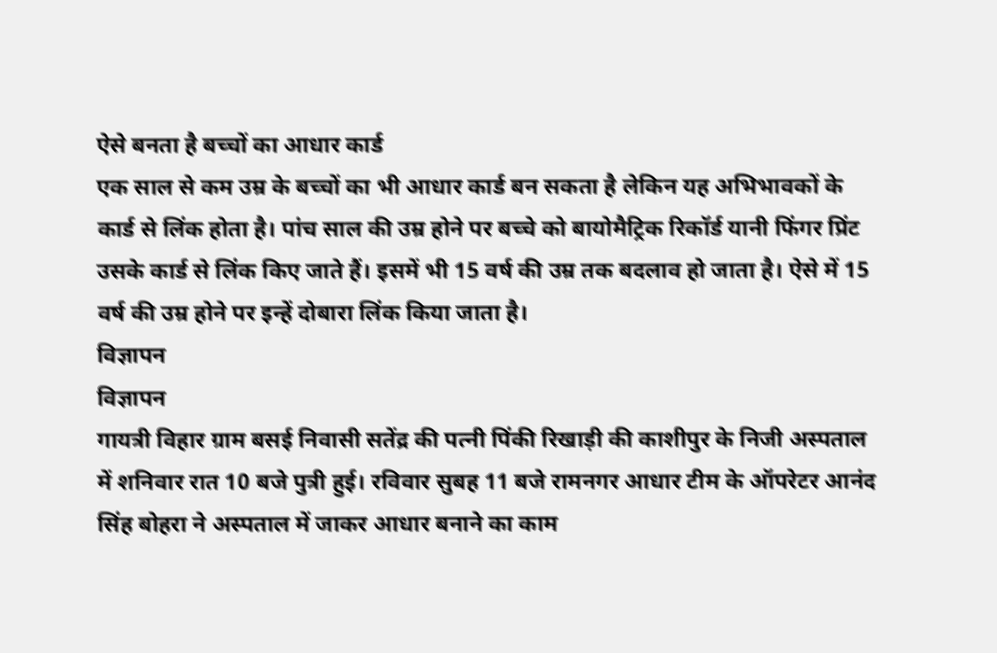ऐसे बनता है बच्चों का आधार कार्ड
एक साल से कम उम्र के बच्चों का भी आधार कार्ड बन सकता है लेकिन यह अभिभावकों के कार्ड से लिंक होता है। पांच साल की उम्र होने पर बच्चे को बायोमैट्रिक रिकॉर्ड यानी फिंगर प्रिंट उसके कार्ड से लिंक किए जाते हैं। इसमें भी 15 वर्ष की उम्र तक बदलाव हो जाता है। ऐसे में 15 वर्ष की उम्र होने पर इन्हें दोबारा लिंक किया जाता है।
विज्ञापन
विज्ञापन
गायत्री विहार ग्राम बसई निवासी सतेंद्र की पत्नी पिंकी रिखाड़ी की काशीपुर के निजी अस्पताल में शनिवार रात 10 बजे पुत्री हुई। रविवार सुबह 11 बजे रामनगर आधार टीम के ऑपरेटर आनंद सिंह बोहरा ने अस्पताल में जाकर आधार बनाने का काम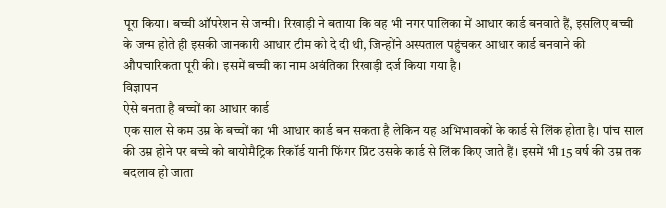पूरा किया। बच्ची ऑपरेशन से जन्मी। रिखाड़ी ने बताया कि वह भी नगर पालिका में आधार कार्ड बनवाते हैं, इसलिए बच्ची के जन्म होते ही इसकी जानकारी आधार टीम को दे दी थी, जिन्होंने अस्पताल पहुंचकर आधार कार्ड बनवाने की औपचारिकता पूरी की। इसमें बच्ची का नाम अवंतिका रिखाड़ी दर्ज किया गया है।
विज्ञापन
ऐसे बनता है बच्चों का आधार कार्ड
एक साल से कम उम्र के बच्चों का भी आधार कार्ड बन सकता है लेकिन यह अभिभावकों के कार्ड से लिंक होता है। पांच साल की उम्र होने पर बच्चे को बायोमैट्रिक रिकॉर्ड यानी फिंगर प्रिंट उसके कार्ड से लिंक किए जाते हैं। इसमें भी 15 वर्ष की उम्र तक बदलाव हो जाता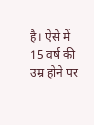है। ऐसे में 15 वर्ष की उम्र होने पर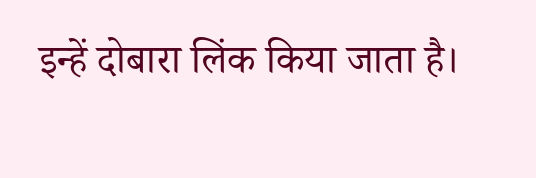इन्हें दोबारा लिंक किया जाता है।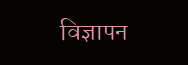विज्ञापन